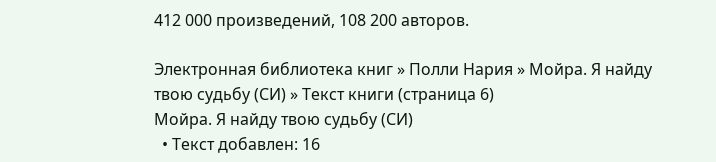412 000 произведений, 108 200 авторов.

Электронная библиотека книг » Полли Нария » Мойра. Я найду твою судьбу (СИ) » Текст книги (страница 6)
Мойра. Я найду твою судьбу (СИ)
  • Текст добавлен: 16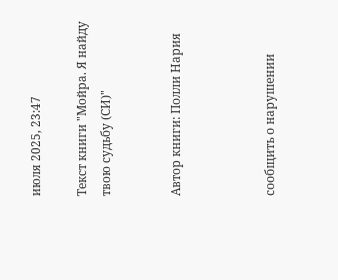июля 2025, 23:47

Текст книги "Мойра. Я найду твою судьбу (СИ)"


Автор книги: Полли Нария



сообщить о нарушении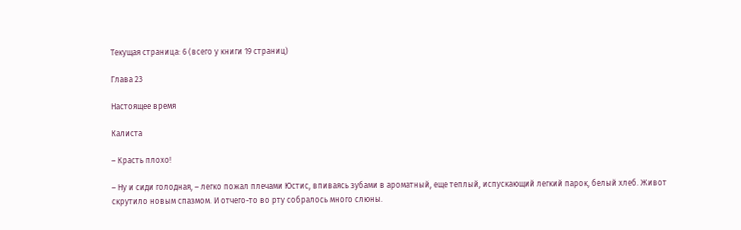Текущая страница: 6 (всего у книги 19 страниц)

Глава 23

Настоящее время

Калиста

– Красть плохо!

– Ну и сиди голодная, – легко пожал плечами Юстис, впиваясь зубами в ароматный, еще теплый, испускающий легкий парок, белый хлеб. Живот скрутило новым спазмом. И отчего-то во рту собралось много слюны.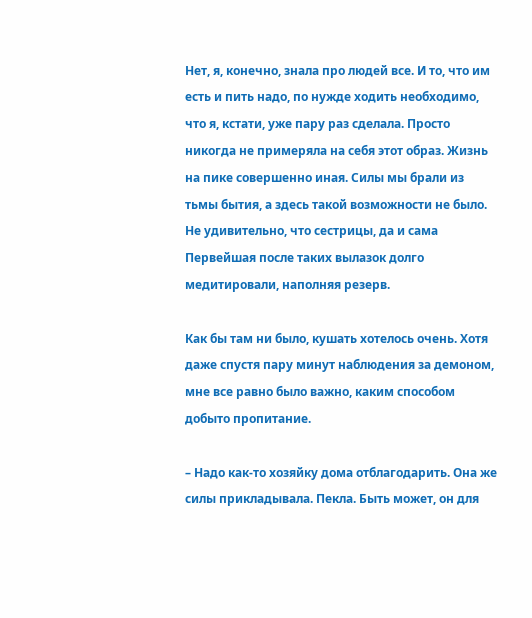Нет, я, конечно, знала про людей все. И то, что им есть и пить надо, по нужде ходить необходимо, что я, кстати, уже пару раз сделала. Просто никогда не примеряла на себя этот образ. Жизнь на пике совершенно иная. Силы мы брали из тьмы бытия, а здесь такой возможности не было. Не удивительно, что сестрицы, да и сама Первейшая после таких вылазок долго медитировали, наполняя резерв.

Как бы там ни было, кушать хотелось очень. Хотя даже спустя пару минут наблюдения за демоном, мне все равно было важно, каким способом добыто пропитание.

– Надо как-то хозяйку дома отблагодарить. Она же силы прикладывала. Пекла. Быть может, он для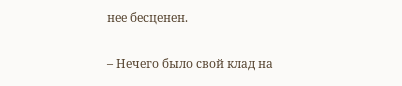нее бесценен.

– Нечего было свой клад на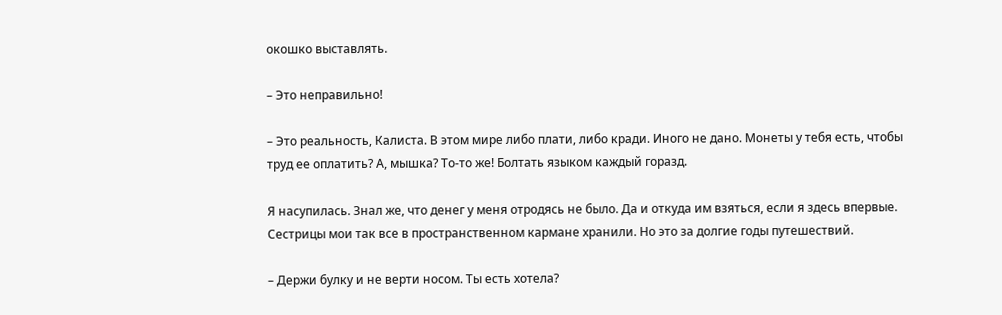окошко выставлять.

– Это неправильно!

– Это реальность, Калиста. В этом мире либо плати, либо кради. Иного не дано. Монеты у тебя есть, чтобы труд ее оплатить? А, мышка? То-то же! Болтать языком каждый горазд.

Я насупилась. Знал же, что денег у меня отродясь не было. Да и откуда им взяться, если я здесь впервые. Сестрицы мои так все в пространственном кармане хранили. Но это за долгие годы путешествий.

– Держи булку и не верти носом. Ты есть хотела?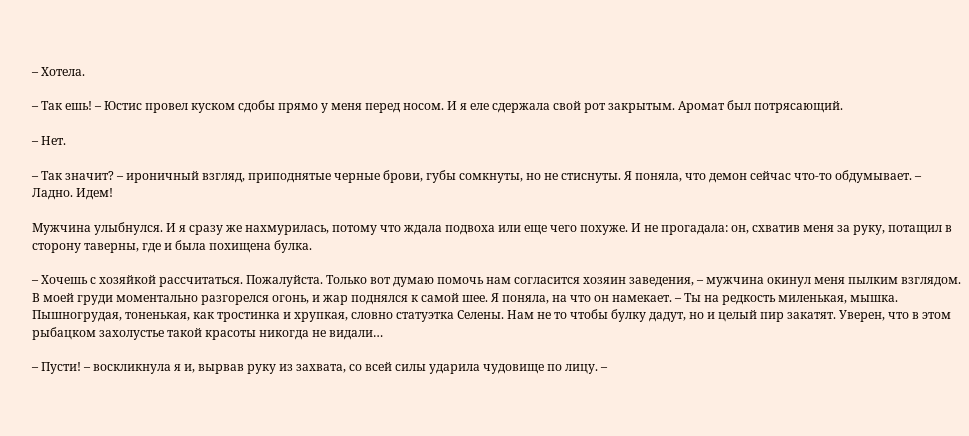– Хотела.

– Так ешь! – Юстис провел куском сдобы прямо у меня перед носом. И я еле сдержала свой рот закрытым. Аромат был потрясающий.

– Нет.

– Так значит? – ироничный взгляд, приподнятые черные брови, губы сомкнуты, но не стиснуты. Я поняла, что демон сейчас что-то обдумывает. – Ладно. Идем!

Мужчина улыбнулся. И я сразу же нахмурилась, потому что ждала подвоха или еще чего похуже. И не прогадала: он, схватив меня за руку, потащил в сторону таверны, где и была похищена булка.

– Хочешь с хозяйкой рассчитаться. Пожалуйста. Только вот думаю помочь нам согласится хозяин заведения, – мужчина окинул меня пылким взглядом. В моей груди моментально разгорелся огонь, и жар поднялся к самой шее. Я поняла, на что он намекает. – Ты на редкость миленькая, мышка. Пышногрудая, тоненькая, как тростинка и хрупкая, словно статуэтка Селены. Нам не то чтобы булку дадут, но и целый пир закатят. Уверен, что в этом рыбацком захолустье такой красоты никогда не видали…

– Пусти! – воскликнула я и, вырвав руку из захвата, со всей силы ударила чудовище по лицу. –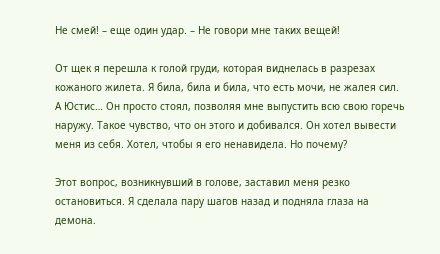Не смей! – еще один удар. – Не говори мне таких вещей!

От щек я перешла к голой груди, которая виднелась в разрезах кожаного жилета. Я била, била и била, что есть мочи, не жалея сил. А Юстис… Он просто стоял, позволяя мне выпустить всю свою горечь наружу. Такое чувство, что он этого и добивался. Он хотел вывести меня из себя. Хотел, чтобы я его ненавидела. Но почему?

Этот вопрос, возникнувший в голове, заставил меня резко остановиться. Я сделала пару шагов назад и подняла глаза на демона.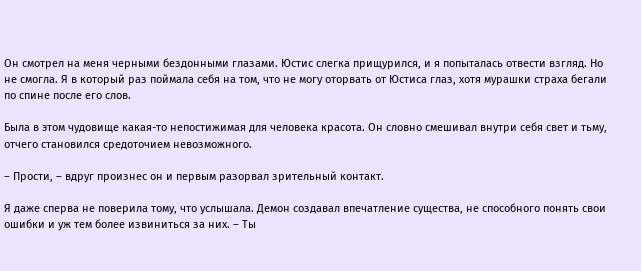Он смотрел на меня черными бездонными глазами. Юстис слегка прищурился, и я попыталась отвести взгляд. Но не смогла. Я в который раз поймала себя на том, что не могу оторвать от Юстиса глаз, хотя мурашки страха бегали по спине после его слов.

Была в этом чудовище какая-то непостижимая для человека красота. Он словно смешивал внутри себя свет и тьму, отчего становился средоточием невозможного.

– Прости, – вдруг произнес он и первым разорвал зрительный контакт.

Я даже сперва не поверила тому, что услышала. Демон создавал впечатление существа, не способного понять свои ошибки и уж тем более извиниться за них. – Ты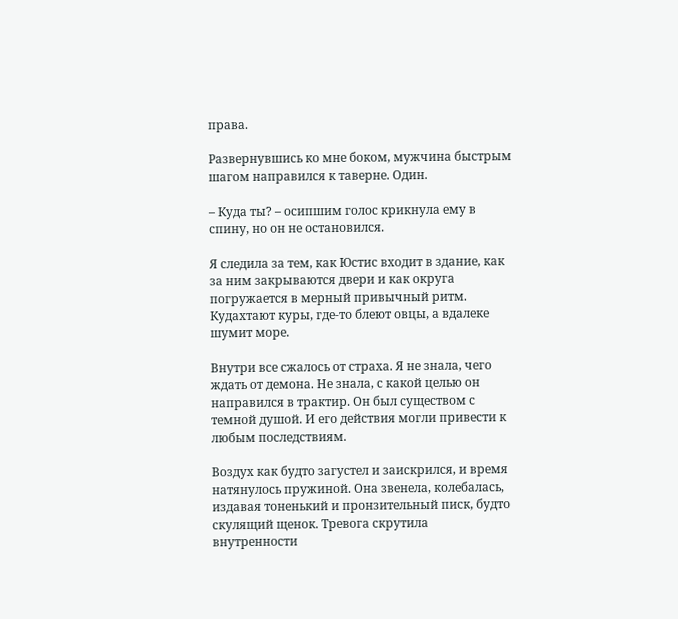права.

Развернувшись ко мне боком, мужчина быстрым шагом направился к таверне. Один.

– Куда ты? – осипшим голос крикнула ему в спину, но он не остановился.

Я следила за тем, как Юстис входит в здание, как за ним закрываются двери и как округа погружается в мерный привычный ритм. Кудахтают куры, где-то блеют овцы, а вдалеке шумит море.

Внутри все сжалось от страха. Я не знала, чего ждать от демона. Не знала, с какой целью он направился в трактир. Он был существом с темной душой. И его действия могли привести к любым последствиям.

Воздух как будто загустел и заискрился, и время натянулось пружиной. Она звенела, колебалась, издавая тоненький и пронзительный писк, будто скулящий щенок. Тревога скрутила внутренности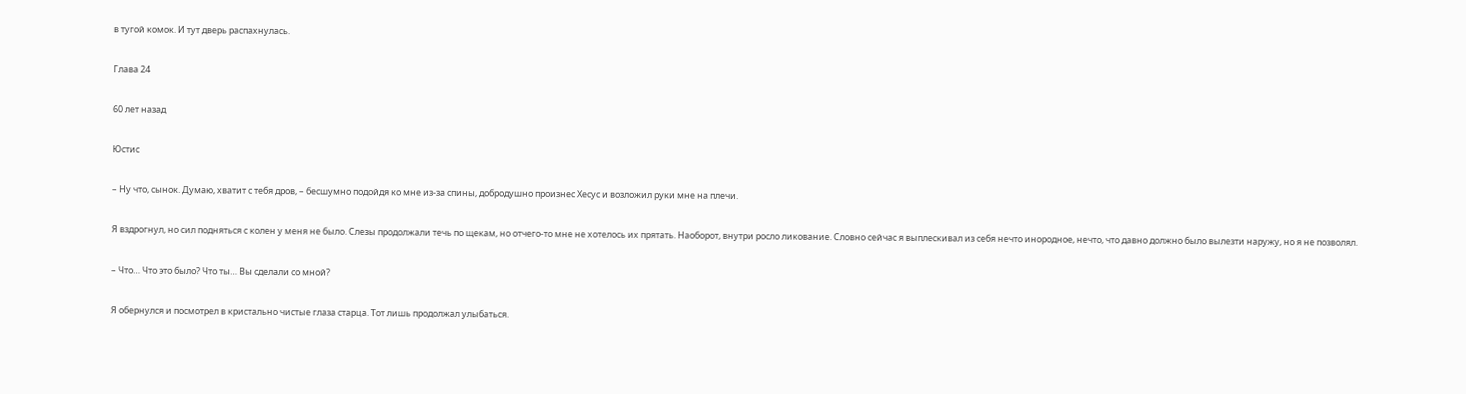в тугой комок. И тут дверь распахнулась.

Глава 24

60 лет назад

Юстис

– Ну что, сынок. Думаю, хватит с тебя дров, – бесшумно подойдя ко мне из-за спины, добродушно произнес Хесус и возложил руки мне на плечи.

Я вздрогнул, но сил подняться с колен у меня не было. Слезы продолжали течь по щекам, но отчего-то мне не хотелось их прятать. Наоборот, внутри росло ликование. Словно сейчас я выплескивал из себя нечто инородное, нечто, что давно должно было вылезти наружу, но я не позволял.

– Что… Что это было? Что ты… Вы сделали со мной?

Я обернулся и посмотрел в кристально чистые глаза старца. Тот лишь продолжал улыбаться.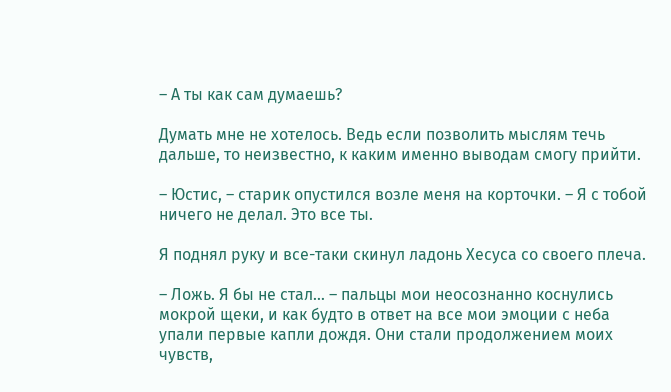– А ты как сам думаешь?

Думать мне не хотелось. Ведь если позволить мыслям течь дальше, то неизвестно, к каким именно выводам смогу прийти.

– Юстис, – старик опустился возле меня на корточки. – Я с тобой ничего не делал. Это все ты.

Я поднял руку и все-таки скинул ладонь Хесуса со своего плеча.

– Ложь. Я бы не стал… – пальцы мои неосознанно коснулись мокрой щеки, и как будто в ответ на все мои эмоции с неба упали первые капли дождя. Они стали продолжением моих чувств,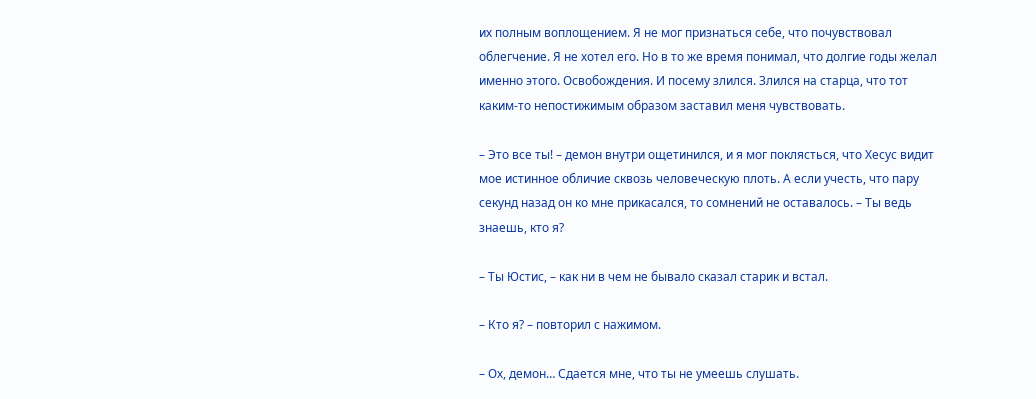их полным воплощением. Я не мог признаться себе, что почувствовал облегчение. Я не хотел его. Но в то же время понимал, что долгие годы желал именно этого. Освобождения. И посему злился. Злился на старца, что тот каким-то непостижимым образом заставил меня чувствовать.

– Это все ты! – демон внутри ощетинился, и я мог поклясться, что Хесус видит мое истинное обличие сквозь человеческую плоть. А если учесть, что пару секунд назад он ко мне прикасался, то сомнений не оставалось. – Ты ведь знаешь, кто я?

– Ты Юстис, – как ни в чем не бывало сказал старик и встал.

– Кто я? – повторил с нажимом.

– Ох, демон… Сдается мне, что ты не умеешь слушать.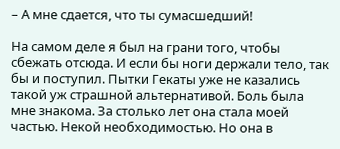– А мне сдается, что ты сумасшедший!

На самом деле я был на грани того, чтобы сбежать отсюда. И если бы ноги держали тело, так бы и поступил. Пытки Гекаты уже не казались такой уж страшной альтернативой. Боль была мне знакома. За столько лет она стала моей частью. Некой необходимостью. Но она в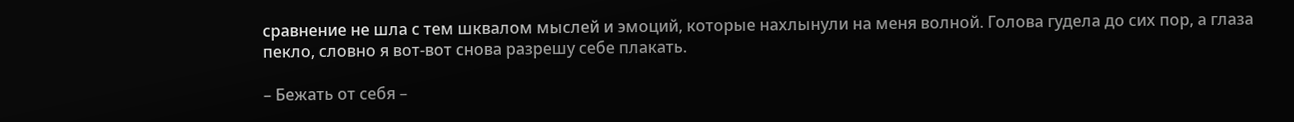сравнение не шла с тем шквалом мыслей и эмоций, которые нахлынули на меня волной. Голова гудела до сих пор, а глаза пекло, словно я вот-вот снова разрешу себе плакать.

– Бежать от себя –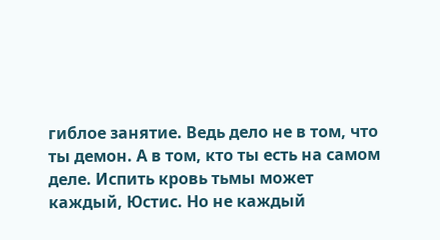гиблое занятие. Ведь дело не в том, что ты демон. А в том, кто ты есть на самом деле. Испить кровь тьмы может каждый, Юстис. Но не каждый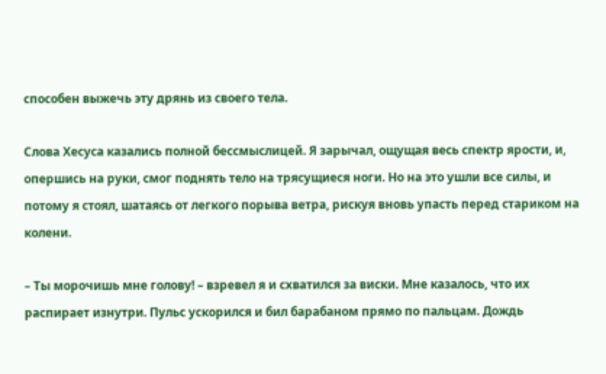способен выжечь эту дрянь из своего тела.

Слова Хесуса казались полной бессмыслицей. Я зарычал, ощущая весь спектр ярости, и, опершись на руки, смог поднять тело на трясущиеся ноги. Но на это ушли все силы, и потому я стоял, шатаясь от легкого порыва ветра, рискуя вновь упасть перед стариком на колени.

– Ты морочишь мне голову! – взревел я и схватился за виски. Мне казалось, что их распирает изнутри. Пульс ускорился и бил барабаном прямо по пальцам. Дождь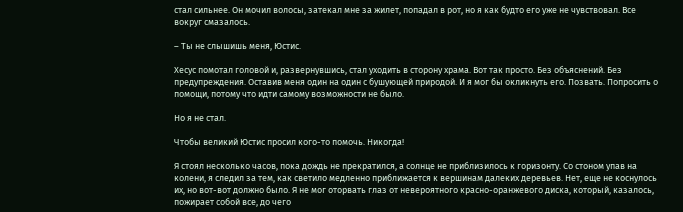стал сильнее. Он мочил волосы, затекал мне за жилет, попадал в рот, но я как будто его уже не чувствовал. Все вокруг смазалось.

– Ты не слышишь меня, Юстис.

Хесус помотал головой и, развернувшись, стал уходить в сторону храма. Вот так просто. Без объяснений. Без предупреждения. Оставив меня один на один с бушующей природой. И я мог бы окликнуть его. Позвать. Попросить о помощи, потому что идти самому возможности не было.

Но я не стал.

Чтобы великий Юстис просил кого-то помочь. Никогда!

Я стоял несколько часов, пока дождь не прекратился, а солнце не приблизилось к горизонту. Со стоном упав на колени, я следил за тем, как светило медленно приближается к вершинам далеких деревьев. Нет, еще не коснулось их, но вот-вот должно было. Я не мог оторвать глаз от невероятного красно-оранжевого диска, который, казалось, пожирает собой все, до чего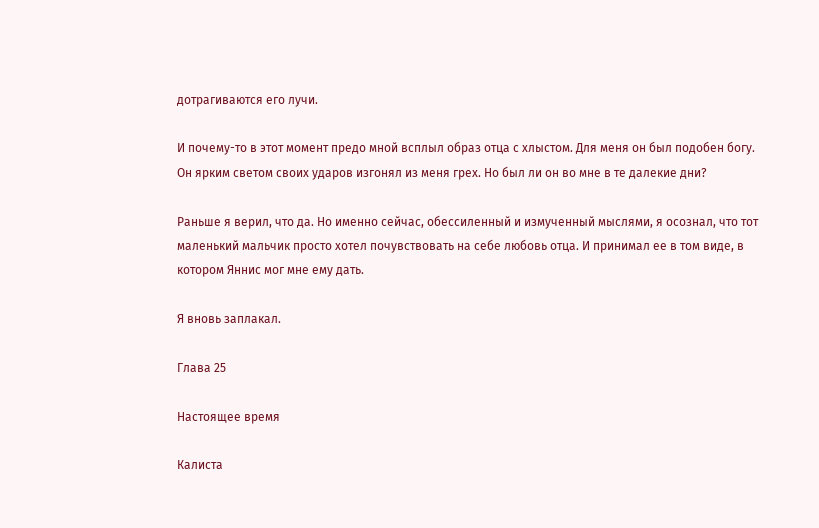дотрагиваются его лучи.

И почему-то в этот момент предо мной всплыл образ отца с хлыстом. Для меня он был подобен богу. Он ярким светом своих ударов изгонял из меня грех. Но был ли он во мне в те далекие дни?

Раньше я верил, что да. Но именно сейчас, обессиленный и измученный мыслями, я осознал, что тот маленький мальчик просто хотел почувствовать на себе любовь отца. И принимал ее в том виде, в котором Яннис мог мне ему дать.

Я вновь заплакал.

Глава 25

Настоящее время

Калиста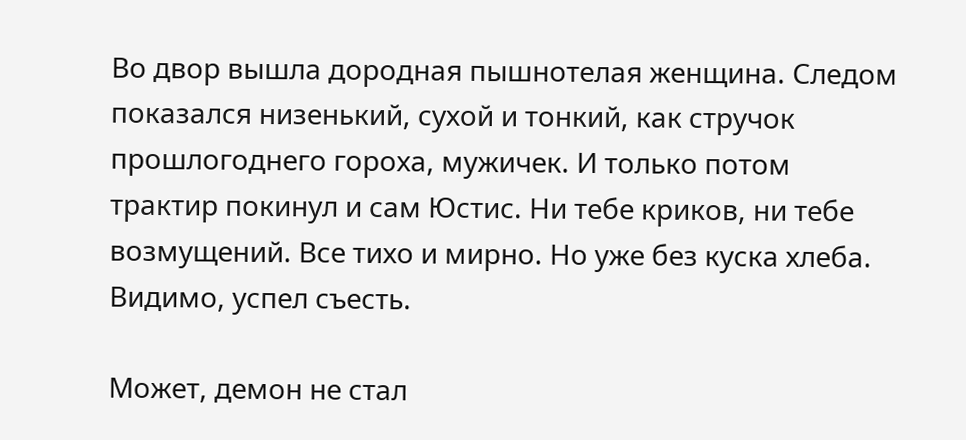Во двор вышла дородная пышнотелая женщина. Следом показался низенький, сухой и тонкий, как стручок прошлогоднего гороха, мужичек. И только потом трактир покинул и сам Юстис. Ни тебе криков, ни тебе возмущений. Все тихо и мирно. Но уже без куска хлеба. Видимо, успел съесть.

Может, демон не стал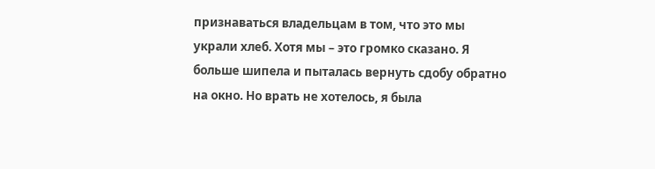признаваться владельцам в том, что это мы украли хлеб. Хотя мы – это громко сказано. Я больше шипела и пыталась вернуть сдобу обратно на окно. Но врать не хотелось, я была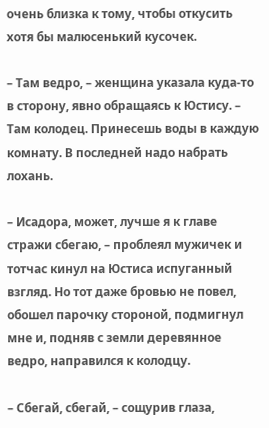очень близка к тому, чтобы откусить хотя бы малюсенький кусочек.

– Там ведро, – женщина указала куда-то в сторону, явно обращаясь к Юстису. – Там колодец. Принесешь воды в каждую комнату. В последней надо набрать лохань.

– Исадора, может, лучше я к главе стражи сбегаю, – проблеял мужичек и тотчас кинул на Юстиса испуганный взгляд. Но тот даже бровью не повел, обошел парочку стороной, подмигнул мне и, подняв с земли деревянное ведро, направился к колодцу.

– Сбегай, сбегай, – сощурив глаза,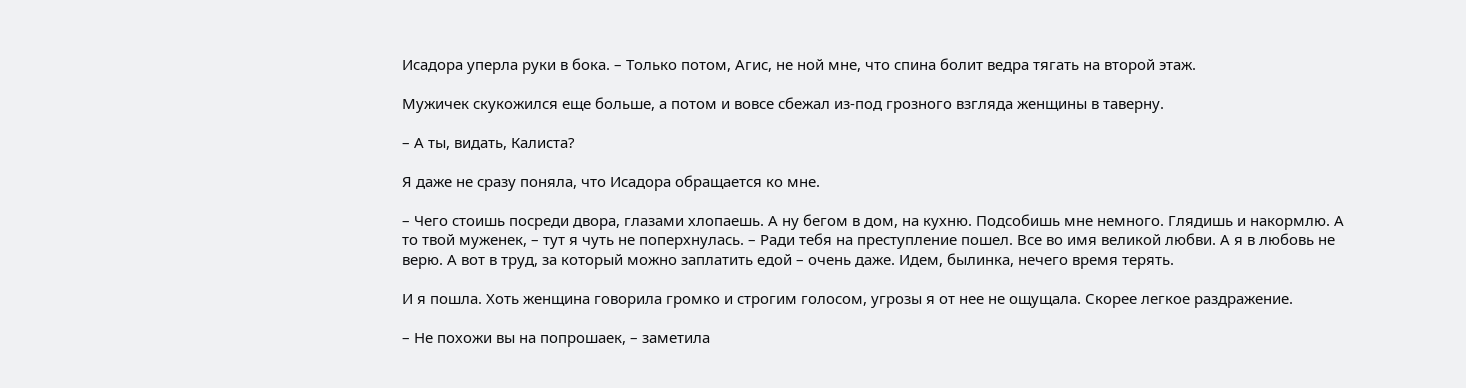Исадора уперла руки в бока. – Только потом, Агис, не ной мне, что спина болит ведра тягать на второй этаж.

Мужичек скукожился еще больше, а потом и вовсе сбежал из-под грозного взгляда женщины в таверну.

– А ты, видать, Калиста?

Я даже не сразу поняла, что Исадора обращается ко мне.

– Чего стоишь посреди двора, глазами хлопаешь. А ну бегом в дом, на кухню. Подсобишь мне немного. Глядишь и накормлю. А то твой муженек, – тут я чуть не поперхнулась. – Ради тебя на преступление пошел. Все во имя великой любви. А я в любовь не верю. А вот в труд, за который можно заплатить едой – очень даже. Идем, былинка, нечего время терять.

И я пошла. Хоть женщина говорила громко и строгим голосом, угрозы я от нее не ощущала. Скорее легкое раздражение.

– Не похожи вы на попрошаек, – заметила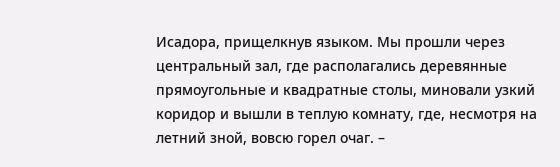Исадора, прищелкнув языком. Мы прошли через центральный зал, где располагались деревянные прямоугольные и квадратные столы, миновали узкий коридор и вышли в теплую комнату, где, несмотря на летний зной, вовсю горел очаг. –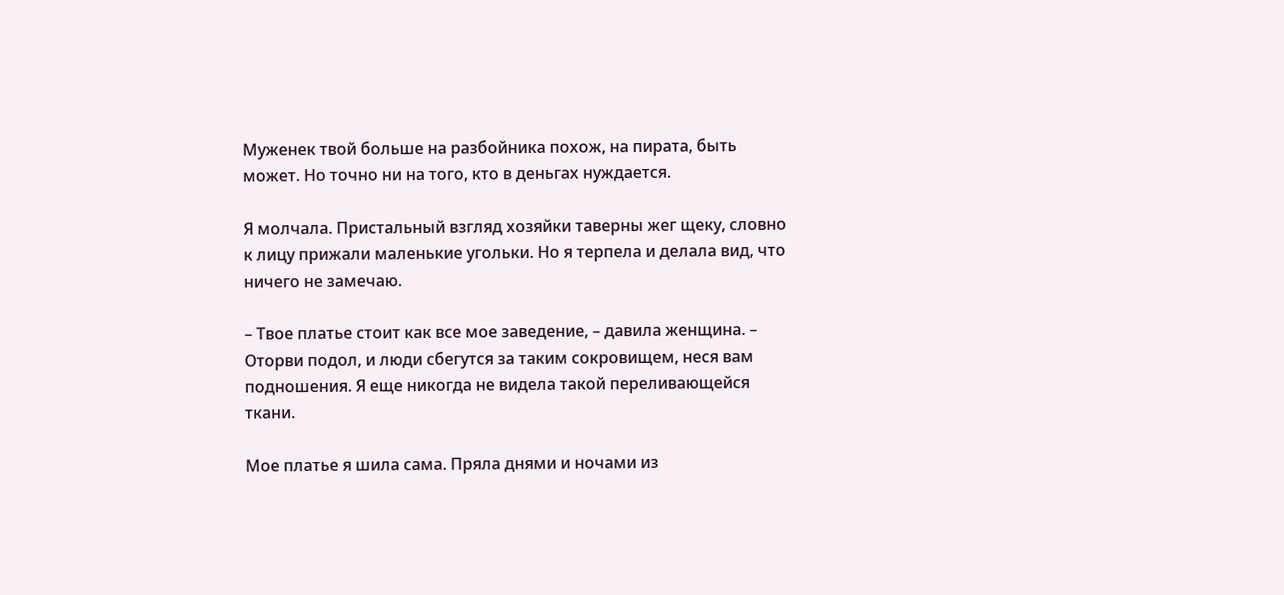Муженек твой больше на разбойника похож, на пирата, быть может. Но точно ни на того, кто в деньгах нуждается.

Я молчала. Пристальный взгляд хозяйки таверны жег щеку, словно к лицу прижали маленькие угольки. Но я терпела и делала вид, что ничего не замечаю.

– Твое платье стоит как все мое заведение, – давила женщина. – Оторви подол, и люди сбегутся за таким сокровищем, неся вам подношения. Я еще никогда не видела такой переливающейся ткани.

Мое платье я шила сама. Пряла днями и ночами из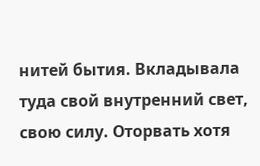нитей бытия. Вкладывала туда свой внутренний свет, свою силу. Оторвать хотя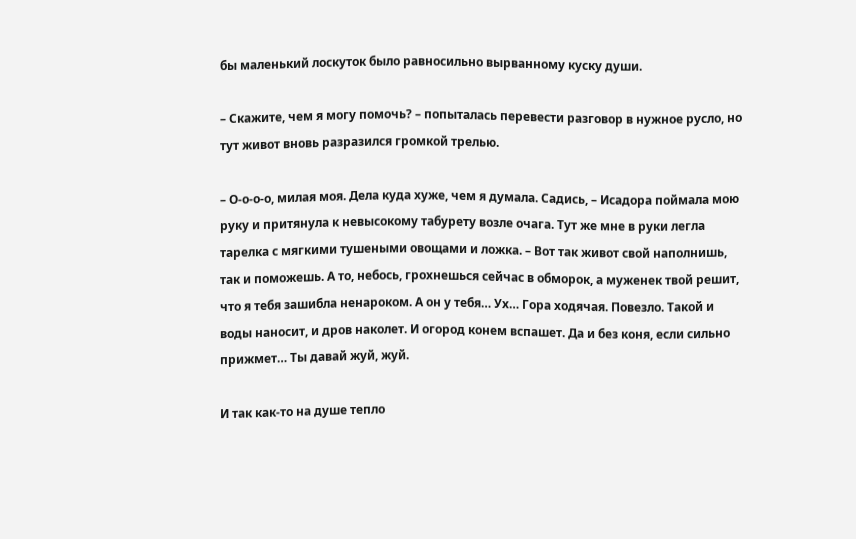бы маленький лоскуток было равносильно вырванному куску души.

– Скажите, чем я могу помочь? – попыталась перевести разговор в нужное русло, но тут живот вновь разразился громкой трелью.

– О-о-о-о, милая моя. Дела куда хуже, чем я думала. Садись, – Исадора поймала мою руку и притянула к невысокому табурету возле очага. Тут же мне в руки легла тарелка с мягкими тушеными овощами и ложка. – Вот так живот свой наполнишь, так и поможешь. А то, небось, грохнешься сейчас в обморок, а муженек твой решит, что я тебя зашибла ненароком. А он у тебя… Ух… Гора ходячая. Повезло. Такой и воды наносит, и дров наколет. И огород конем вспашет. Да и без коня, если сильно прижмет… Ты давай жуй, жуй.

И так как-то на душе тепло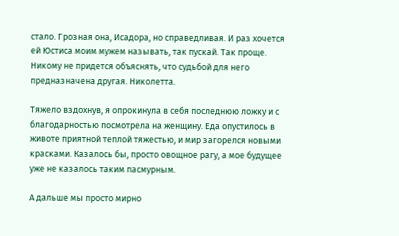стало. Грозная она, Исадора, но справедливая. И раз хочется ей Юстиса моим мужем называть, так пускай. Так проще. Никому не придется объяснять, что судьбой для него предназначена другая. Николетта.

Тяжело вздохнув, я опрокинула в себя последнюю ложку и с благодарностью посмотрела на женщину. Еда опустилось в животе приятной теплой тяжестью, и мир загорелся новыми красками. Казалось бы, просто овощное рагу, а мое будущее уже не казалось таким пасмурным.

А дальше мы просто мирно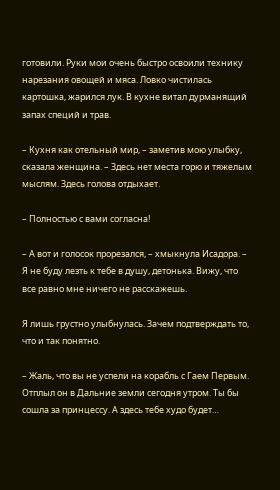готовили. Руки мои очень быстро освоили технику нарезания овощей и мяса. Ловко чистилась картошка, жарился лук. В кухне витал дурманящий запах специй и трав.

– Кухня как отельный мир, – заметив мою улыбку, сказала женщина. – Здесь нет места горю и тяжелым мыслям. Здесь голова отдыхает.

– Полностью с вами согласна!

– А вот и голосок прорезался, – хмыкнула Исадора. – Я не буду лезть к тебе в душу, детонька. Вижу, что все равно мне ничего не расскажешь.

Я лишь грустно улыбнулась. Зачем подтверждать то, что и так понятно.

– Жаль, что вы не успели на корабль с Гаем Первым. Отплыл он в Дальние земли сегодня утром. Ты бы сошла за принцессу. А здесь тебе худо будет…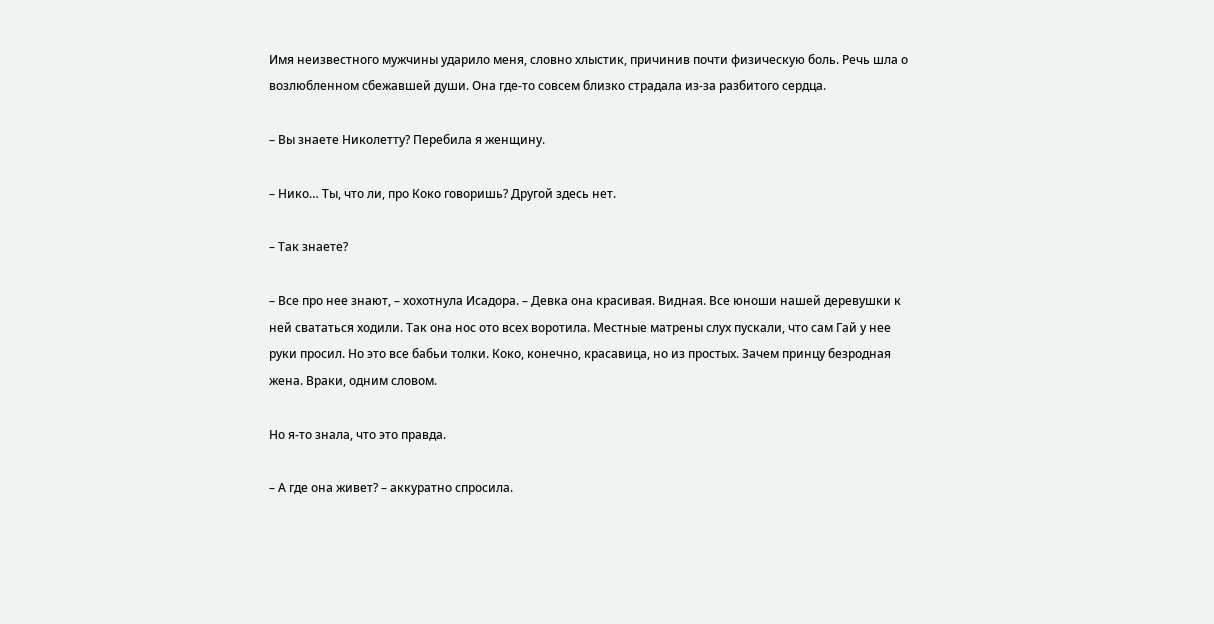Имя неизвестного мужчины ударило меня, словно хлыстик, причинив почти физическую боль. Речь шла о возлюбленном сбежавшей души. Она где-то совсем близко страдала из-за разбитого сердца.

– Вы знаете Николетту? Перебила я женщину.

– Нико… Ты, что ли, про Коко говоришь? Другой здесь нет.

– Так знаете?

– Все про нее знают, – хохотнула Исадора. – Девка она красивая. Видная. Все юноши нашей деревушки к ней свататься ходили. Так она нос ото всех воротила. Местные матрены слух пускали, что сам Гай у нее руки просил. Но это все бабьи толки. Коко, конечно, красавица, но из простых. Зачем принцу безродная жена. Враки, одним словом.

Но я-то знала, что это правда.

– А где она живет? – аккуратно спросила.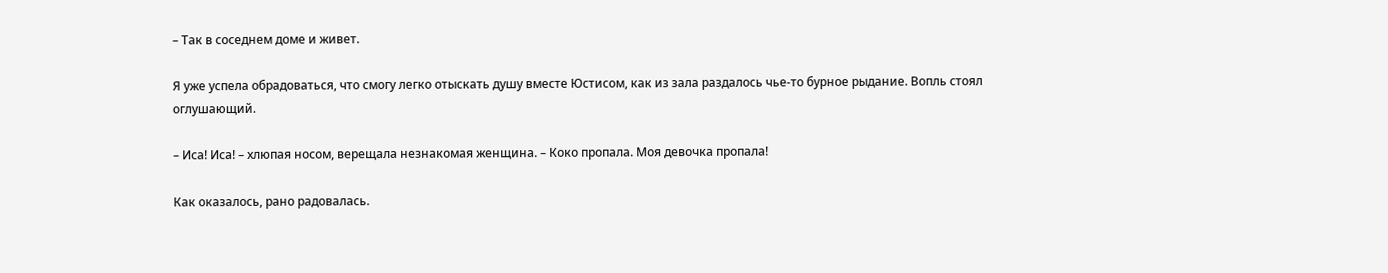– Так в соседнем доме и живет.

Я уже успела обрадоваться, что смогу легко отыскать душу вместе Юстисом, как из зала раздалось чье-то бурное рыдание. Вопль стоял оглушающий.

– Иса! Иса! – хлюпая носом, верещала незнакомая женщина. – Коко пропала. Моя девочка пропала!

Как оказалось, рано радовалась.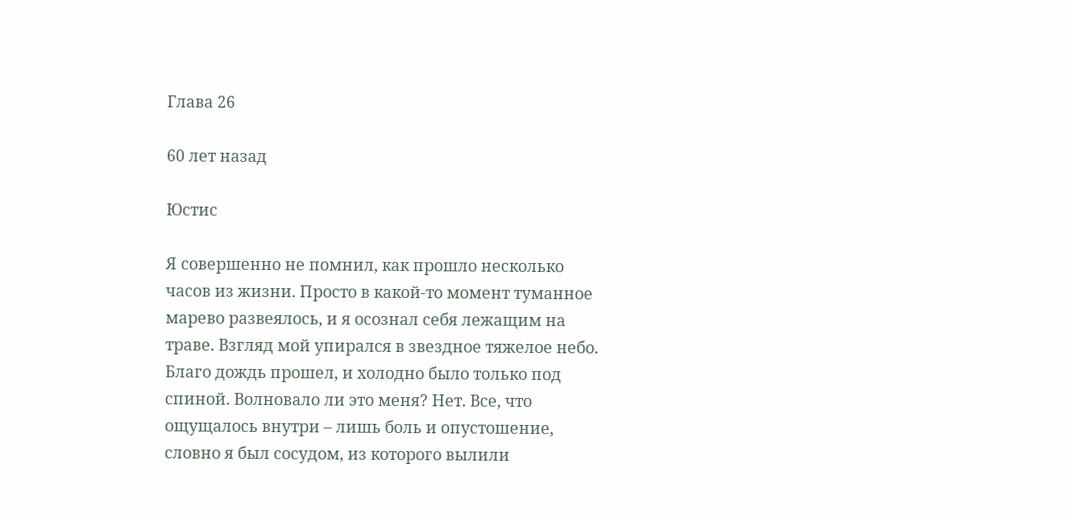Глава 26

60 лет назад

Юстис

Я совершенно не помнил, как прошло несколько часов из жизни. Просто в какой-то момент туманное марево развеялось, и я осознал себя лежащим на траве. Взгляд мой упирался в звездное тяжелое небо. Благо дождь прошел, и холодно было только под спиной. Волновало ли это меня? Нет. Все, что ощущалось внутри – лишь боль и опустошение, словно я был сосудом, из которого вылили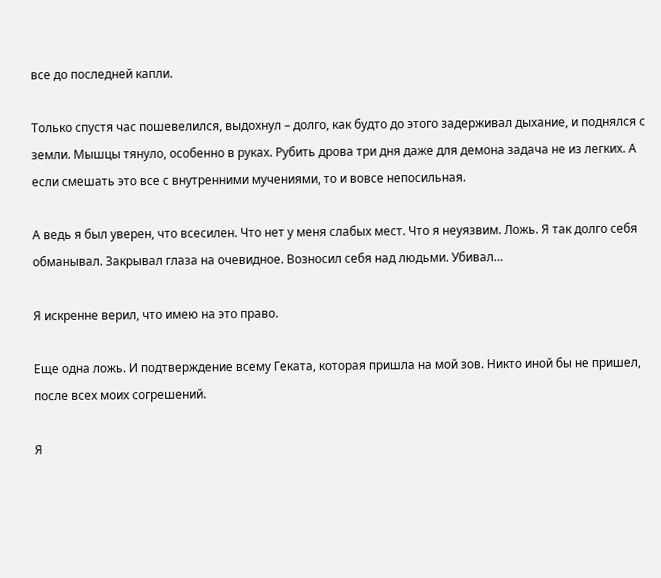все до последней капли.

Только спустя час пошевелился, выдохнул – долго, как будто до этого задерживал дыхание, и поднялся с земли. Мышцы тянуло, особенно в руках. Рубить дрова три дня даже для демона задача не из легких. А если смешать это все с внутренними мучениями, то и вовсе непосильная.

А ведь я был уверен, что всесилен. Что нет у меня слабых мест. Что я неуязвим. Ложь. Я так долго себя обманывал. Закрывал глаза на очевидное. Возносил себя над людьми. Убивал…

Я искренне верил, что имею на это право.

Еще одна ложь. И подтверждение всему Геката, которая пришла на мой зов. Никто иной бы не пришел, после всех моих согрешений.

Я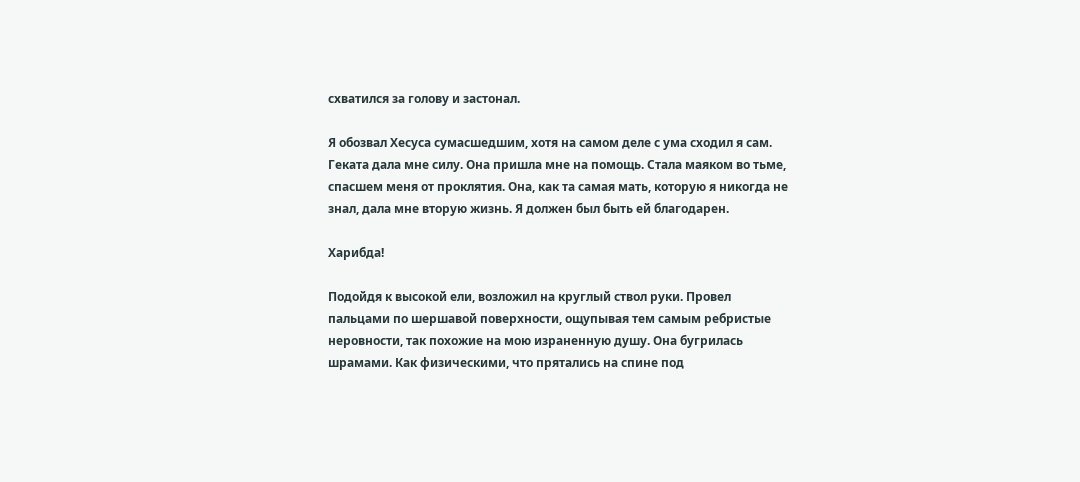схватился за голову и застонал.

Я обозвал Хесуса сумасшедшим, хотя на самом деле с ума сходил я сам. Геката дала мне силу. Она пришла мне на помощь. Стала маяком во тьме, спасшем меня от проклятия. Она, как та самая мать, которую я никогда не знал, дала мне вторую жизнь. Я должен был быть ей благодарен.

Харибда!

Подойдя к высокой ели, возложил на круглый ствол руки. Провел пальцами по шершавой поверхности, ощупывая тем самым ребристые неровности, так похожие на мою израненную душу. Она бугрилась шрамами. Как физическими, что прятались на спине под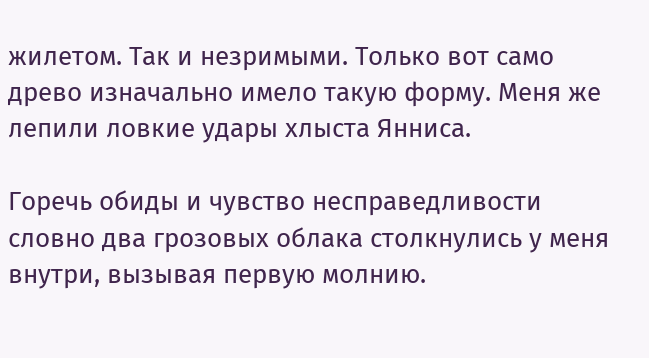жилетом. Так и незримыми. Только вот само древо изначально имело такую форму. Меня же лепили ловкие удары хлыста Янниса.

Горечь обиды и чувство несправедливости словно два грозовых облака столкнулись у меня внутри, вызывая первую молнию.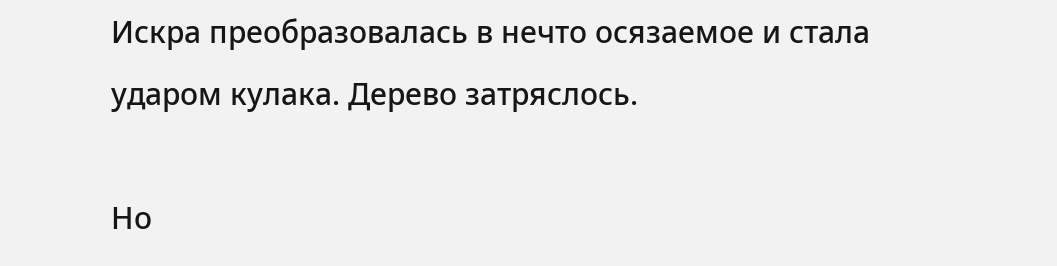Искра преобразовалась в нечто осязаемое и стала ударом кулака. Дерево затряслось.

Но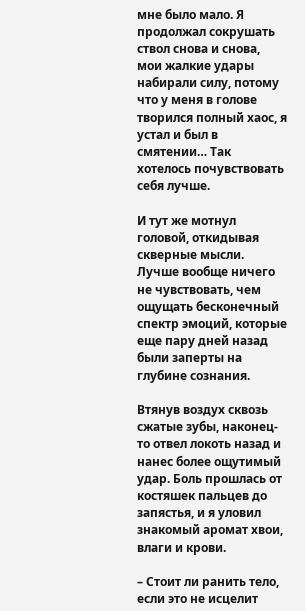мне было мало. Я продолжал сокрушать ствол снова и снова, мои жалкие удары набирали силу, потому что у меня в голове творился полный хаос, я устал и был в смятении… Так хотелось почувствовать себя лучше.

И тут же мотнул головой, откидывая скверные мысли. Лучше вообще ничего не чувствовать, чем ощущать бесконечный спектр эмоций, которые еще пару дней назад были заперты на глубине сознания.

Втянув воздух сквозь сжатые зубы, наконец-то отвел локоть назад и нанес более ощутимый удар. Боль прошлась от костяшек пальцев до запястья, и я уловил знакомый аромат хвои, влаги и крови.

– Стоит ли ранить тело, если это не исцелит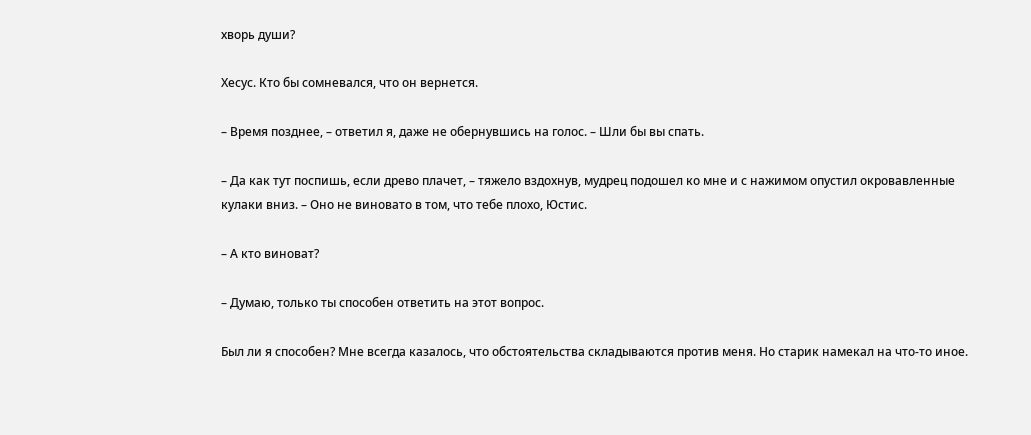хворь души?

Хесус. Кто бы сомневался, что он вернется.

– Время позднее, – ответил я, даже не обернувшись на голос. – Шли бы вы спать.

– Да как тут поспишь, если древо плачет, – тяжело вздохнув, мудрец подошел ко мне и с нажимом опустил окровавленные кулаки вниз. – Оно не виновато в том, что тебе плохо, Юстис.

– А кто виноват?

– Думаю, только ты способен ответить на этот вопрос.

Был ли я способен? Мне всегда казалось, что обстоятельства складываются против меня. Но старик намекал на что-то иное.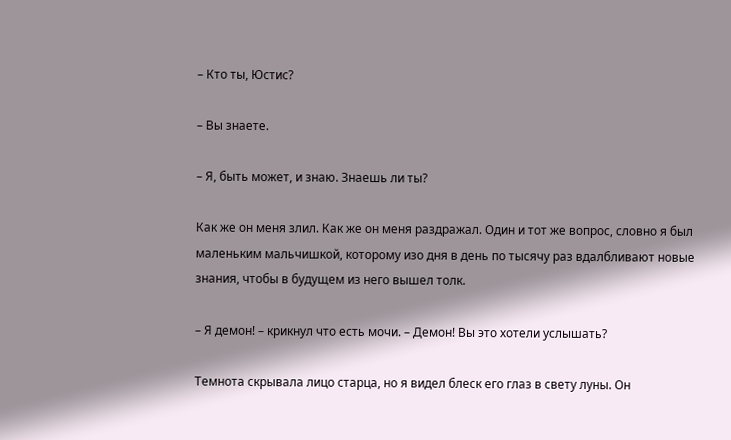– Кто ты, Юстис?

– Вы знаете.

– Я, быть может, и знаю. Знаешь ли ты?

Как же он меня злил. Как же он меня раздражал. Один и тот же вопрос, словно я был маленьким мальчишкой, которому изо дня в день по тысячу раз вдалбливают новые знания, чтобы в будущем из него вышел толк.

– Я демон! – крикнул что есть мочи. – Демон! Вы это хотели услышать?

Темнота скрывала лицо старца, но я видел блеск его глаз в свету луны. Он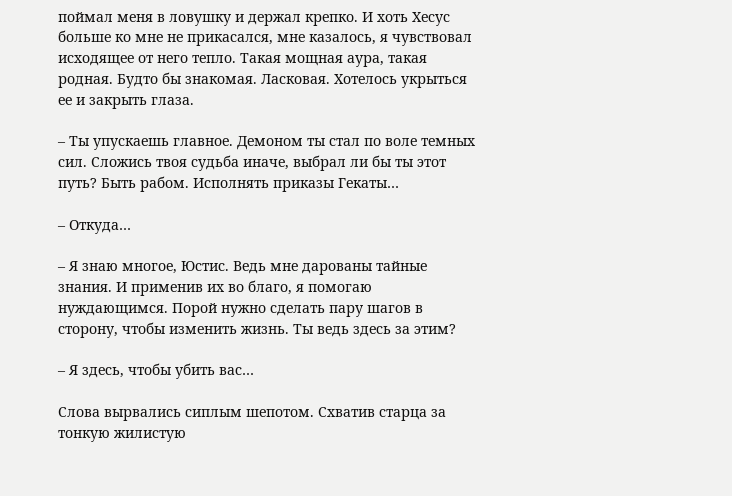поймал меня в ловушку и держал крепко. И хоть Хесус больше ко мне не прикасался, мне казалось, я чувствовал исходящее от него тепло. Такая мощная аура, такая родная. Будто бы знакомая. Ласковая. Хотелось укрыться ее и закрыть глаза.

– Ты упускаешь главное. Демоном ты стал по воле темных сил. Сложись твоя судьба иначе, выбрал ли бы ты этот путь? Быть рабом. Исполнять приказы Гекаты…

– Откуда…

– Я знаю многое, Юстис. Ведь мне дарованы тайные знания. И применив их во благо, я помогаю нуждающимся. Порой нужно сделать пару шагов в сторону, чтобы изменить жизнь. Ты ведь здесь за этим?

– Я здесь, чтобы убить вас…

Слова вырвались сиплым шепотом. Схватив старца за тонкую жилистую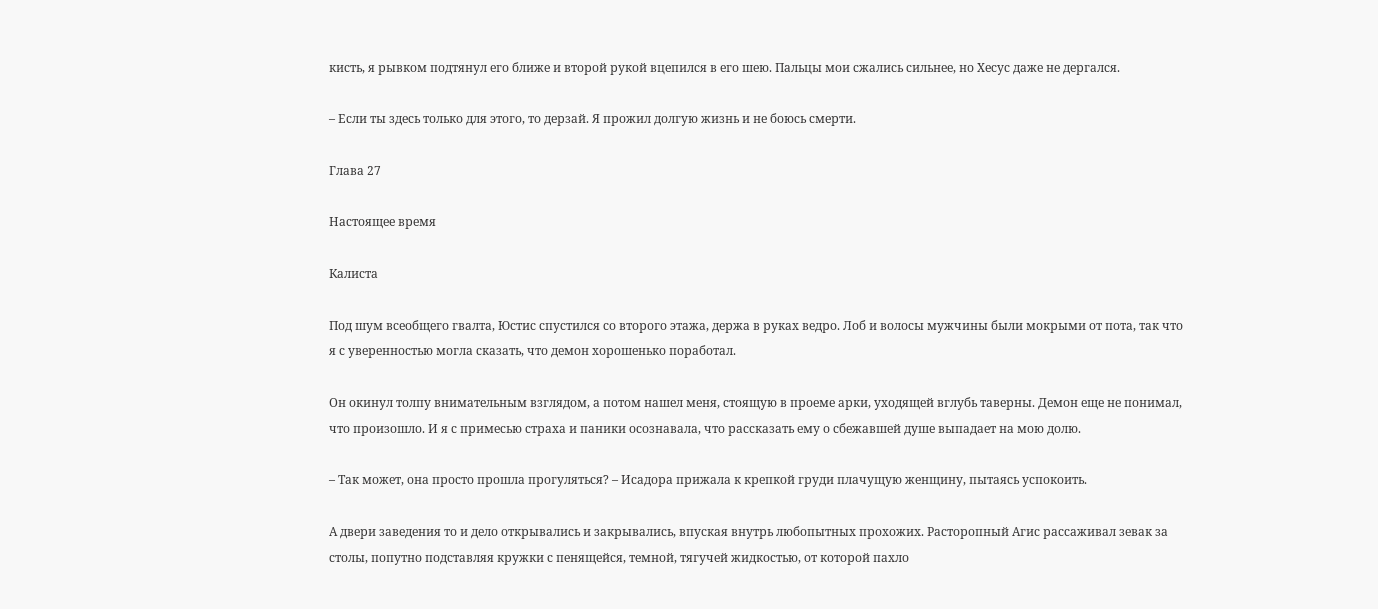кисть, я рывком подтянул его ближе и второй рукой вцепился в его шею. Пальцы мои сжались сильнее, но Хесус даже не дергался.

– Если ты здесь только для этого, то дерзай. Я прожил долгую жизнь и не боюсь смерти.

Глава 27

Настоящее время

Калиста

Под шум всеобщего гвалта, Юстис спустился со второго этажа, держа в руках ведро. Лоб и волосы мужчины были мокрыми от пота, так что я с уверенностью могла сказать, что демон хорошенько поработал.

Он окинул толпу внимательным взглядом, а потом нашел меня, стоящую в проеме арки, уходящей вглубь таверны. Демон еще не понимал, что произошло. И я с примесью страха и паники осознавала, что рассказать ему о сбежавшей душе выпадает на мою долю.

– Так может, она просто прошла прогуляться? – Исадора прижала к крепкой груди плачущую женщину, пытаясь успокоить.

А двери заведения то и дело открывались и закрывались, впуская внутрь любопытных прохожих. Расторопный Агис рассаживал зевак за столы, попутно подставляя кружки с пенящейся, темной, тягучей жидкостью, от которой пахло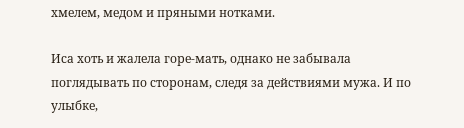хмелем, медом и пряными нотками.

Иса хоть и жалела горе-мать, однако не забывала поглядывать по сторонам, следя за действиями мужа. И по улыбке,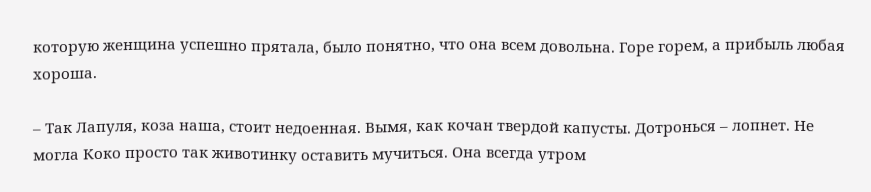которую женщина успешно прятала, было понятно, что она всем довольна. Горе горем, а прибыль любая хороша.

– Так Лапуля, коза наша, стоит недоенная. Вымя, как кочан твердой капусты. Дотронься – лопнет. Не могла Коко просто так животинку оставить мучиться. Она всегда утром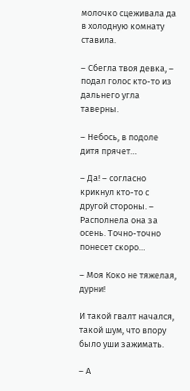молочко сцеживала да в холодную комнату ставила.

– Сбегла твоя девка, – подал голос кто-то из дальнего угла таверны.

– Небось, в подоле дитя прячет…

– Да! – согласно крикнул кто-то с другой стороны. – Располнела она за осень. Точно-точно понесет скоро…

– Моя Коко не тяжелая, дурни!

И такой гвалт начался, такой шум, что впору было уши зажимать.

– А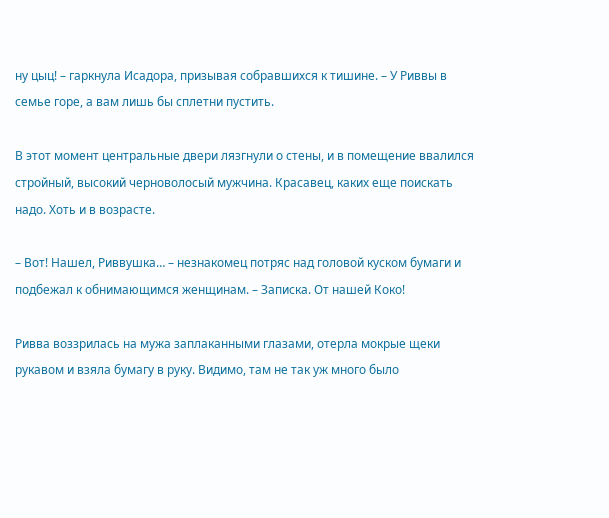ну цыц! – гаркнула Исадора, призывая собравшихся к тишине. – У Риввы в семье горе, а вам лишь бы сплетни пустить.

В этот момент центральные двери лязгнули о стены, и в помещение ввалился стройный, высокий черноволосый мужчина. Красавец, каких еще поискать надо. Хоть и в возрасте.

– Вот! Нашел, Риввушка… – незнакомец потряс над головой куском бумаги и подбежал к обнимающимся женщинам. – Записка. От нашей Коко!

Ривва воззрилась на мужа заплаканными глазами, отерла мокрые щеки рукавом и взяла бумагу в руку. Видимо, там не так уж много было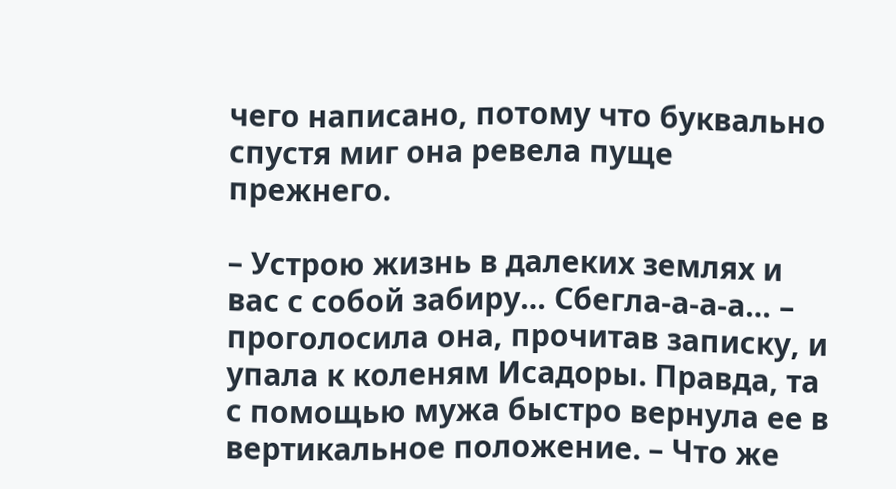чего написано, потому что буквально спустя миг она ревела пуще прежнего.

– Устрою жизнь в далеких землях и вас с собой забиру… Сбегла-а-а-а… – проголосила она, прочитав записку, и упала к коленям Исадоры. Правда, та с помощью мужа быстро вернула ее в вертикальное положение. – Что же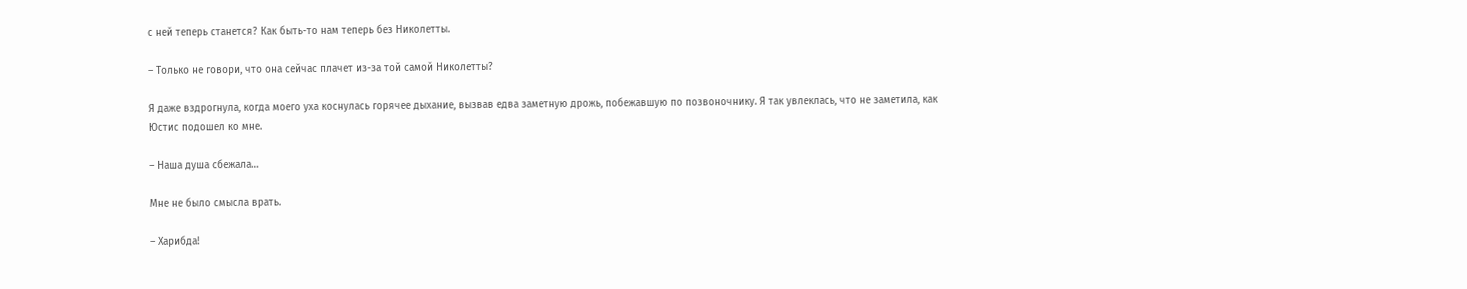с ней теперь станется? Как быть-то нам теперь без Николетты.

– Только не говори, что она сейчас плачет из-за той самой Николетты?

Я даже вздрогнула, когда моего уха коснулась горячее дыхание, вызвав едва заметную дрожь, побежавшую по позвоночнику. Я так увлеклась, что не заметила, как Юстис подошел ко мне.

– Наша душа сбежала…

Мне не было смысла врать.

– Харибда!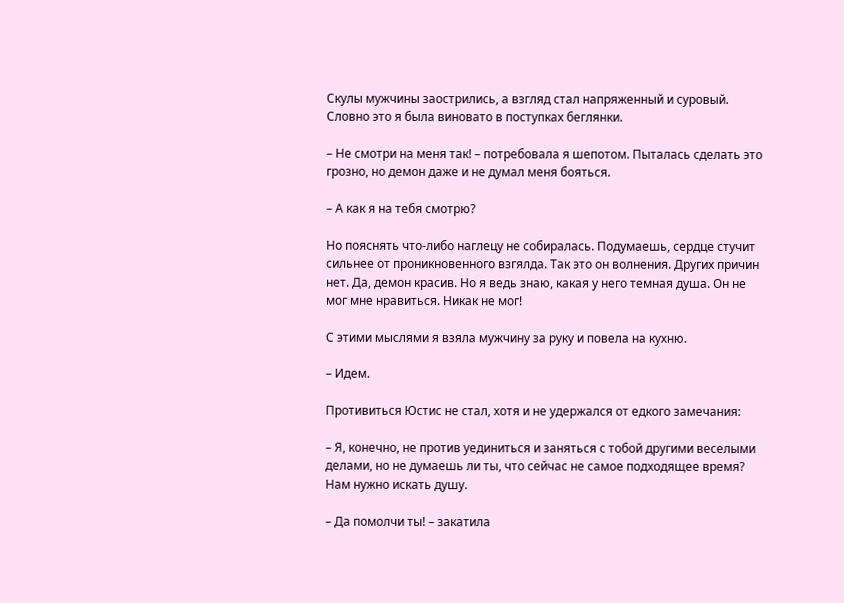Скулы мужчины заострились, а взгляд стал напряженный и суровый. Словно это я была виновато в поступках беглянки.

– Не смотри на меня так! – потребовала я шепотом. Пыталась сделать это грозно, но демон даже и не думал меня бояться.

– А как я на тебя смотрю?

Но пояснять что-либо наглецу не собиралась. Подумаешь, сердце стучит сильнее от проникновенного взгялда. Так это он волнения. Других причин нет. Да, демон красив. Но я ведь знаю, какая у него темная душа. Он не мог мне нравиться. Никак не мог!

С этими мыслями я взяла мужчину за руку и повела на кухню.

– Идем.

Противиться Юстис не стал, хотя и не удержался от едкого замечания:

– Я, конечно, не против уединиться и заняться с тобой другими веселыми делами, но не думаешь ли ты, что сейчас не самое подходящее время? Нам нужно искать душу.

– Да помолчи ты! – закатила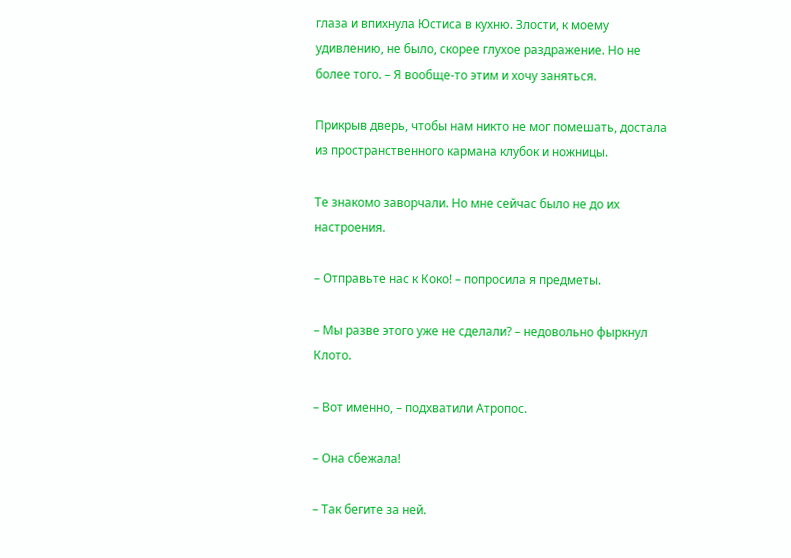глаза и впихнула Юстиса в кухню. Злости, к моему удивлению, не было, скорее глухое раздражение. Но не более того. – Я вообще-то этим и хочу заняться.

Прикрыв дверь, чтобы нам никто не мог помешать, достала из пространственного кармана клубок и ножницы.

Те знакомо заворчали. Но мне сейчас было не до их настроения.

– Отправьте нас к Коко! – попросила я предметы.

– Мы разве этого уже не сделали? – недовольно фыркнул Клото.

– Вот именно, – подхватили Атропос.

– Она сбежала!

– Так бегите за ней.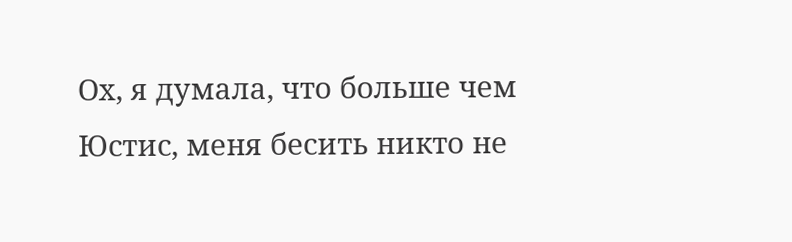Ох, я думала, что больше чем Юстис, меня бесить никто не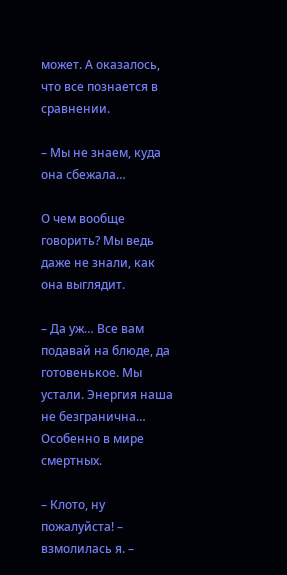может. А оказалось, что все познается в сравнении.

– Мы не знаем, куда она сбежала…

О чем вообще говорить? Мы ведь даже не знали, как она выглядит.

– Да уж… Все вам подавай на блюде, да готовенькое. Мы устали. Энергия наша не безгранична… Особенно в мире смертных.

– Клото, ну пожалуйста! – взмолилась я. –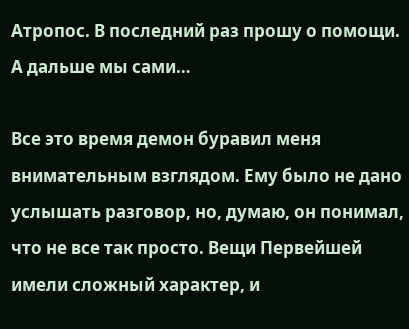Атропос. В последний раз прошу о помощи. А дальше мы сами…

Все это время демон буравил меня внимательным взглядом. Ему было не дано услышать разговор, но, думаю, он понимал, что не все так просто. Вещи Первейшей имели сложный характер, и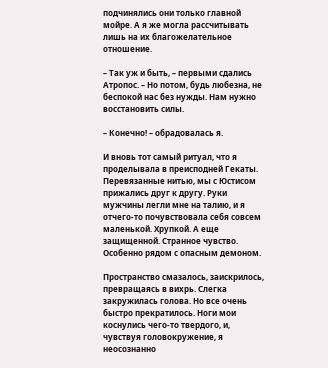подчинялись они только главной мойре. А я же могла рассчитывать лишь на их благожелательное отношение.

– Так уж и быть, – первыми сдались Атропос. – Но потом, будь любезна, не беспокой нас без нужды. Нам нужно восстановить силы.

– Конечно! – обрадовалась я.

И вновь тот самый ритуал, что я проделывала в преисподней Гекаты. Перевязанные нитью, мы с Юстисом прижались друг к другу. Руки мужчины легли мне на талию, и я отчего-то почувствовала себя совсем маленькой. Хрупкой. А еще защищенной. Странное чувство. Особенно рядом с опасным демоном.

Пространство смазалось, заискрилось, превращаясь в вихрь. Слегка закружилась голова. Но все очень быстро прекратилось. Ноги мои коснулись чего-то твердого, и, чувствуя головокружение, я неосознанно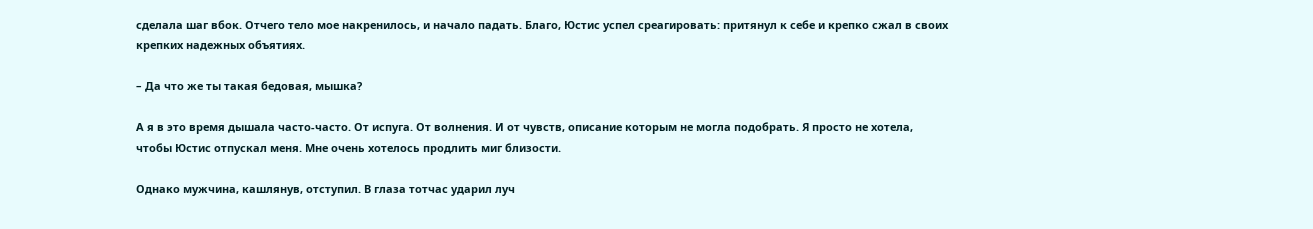сделала шаг вбок. Отчего тело мое накренилось, и начало падать. Благо, Юстис успел среагировать: притянул к себе и крепко сжал в своих крепких надежных объятиях.

– Да что же ты такая бедовая, мышка?

А я в это время дышала часто-часто. От испуга. От волнения. И от чувств, описание которым не могла подобрать. Я просто не хотела, чтобы Юстис отпускал меня. Мне очень хотелось продлить миг близости.

Однако мужчина, кашлянув, отступил. В глаза тотчас ударил луч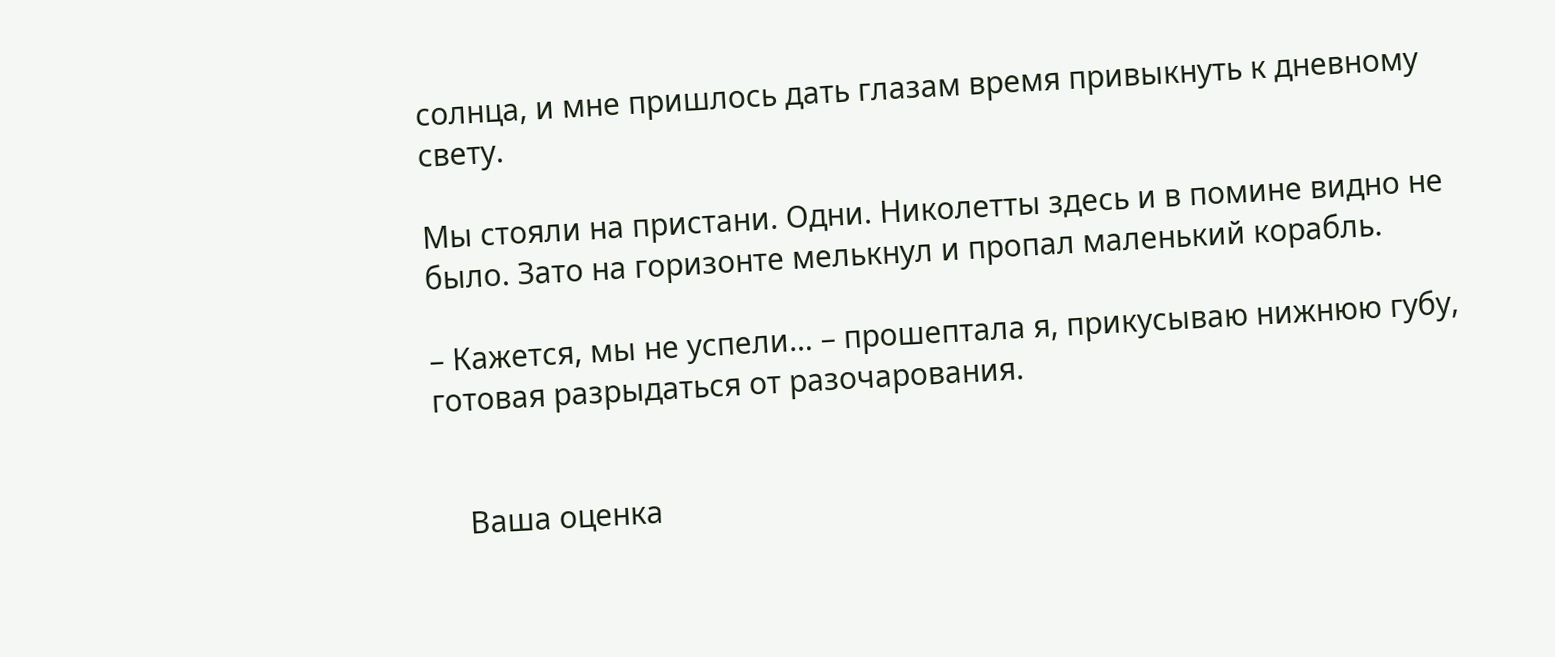солнца, и мне пришлось дать глазам время привыкнуть к дневному свету.

Мы стояли на пристани. Одни. Николетты здесь и в помине видно не было. Зато на горизонте мелькнул и пропал маленький корабль.

– Кажется, мы не успели… – прошептала я, прикусываю нижнюю губу, готовая разрыдаться от разочарования.


    Ваша оценка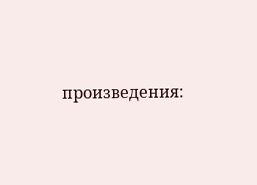произведения: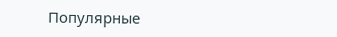Популярные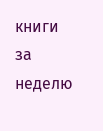книги за неделю